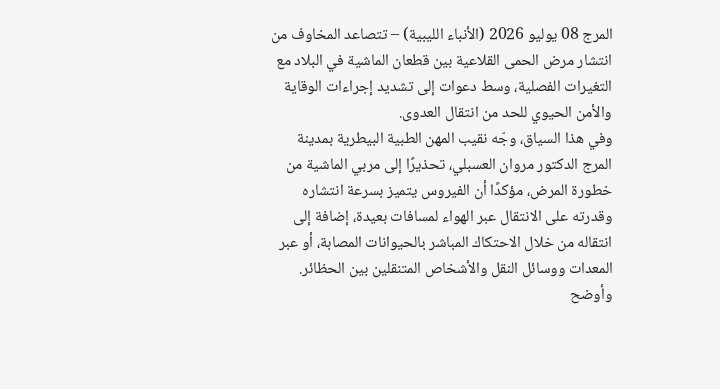المرج 08 يوليو 2026 (الأنباء الليبية) – تتصاعد المخاوف من انتشار مرض الحمى القلاعية بين قطعان الماشية في البلاد مع التغيرات الفصلية، وسط دعوات إلى تشديد إجراءات الوقاية والأمن الحيوي للحد من انتقال العدوى.
وفي هذا السياق، وجّه نقيب المهن الطبية البيطرية بمدينة المرج الدكتور مروان العسبلي، تحذيرًا إلى مربي الماشية من خطورة المرض، مؤكدًا أن الفيروس يتميز بسرعة انتشاره وقدرته على الانتقال عبر الهواء لمسافات بعيدة، إضافة إلى انتقاله من خلال الاحتكاك المباشر بالحيوانات المصابة، أو عبر المعدات ووسائل النقل والأشخاص المتنقلين بين الحظائر.
وأوضح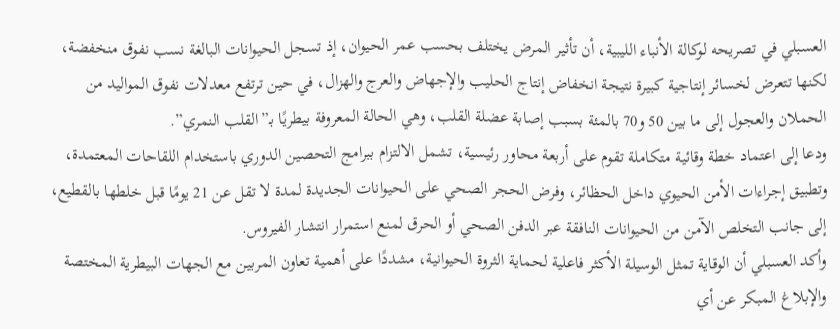العسبلي في تصريحه لوكالة الأنباء الليبية، أن تأثير المرض يختلف بحسب عمر الحيوان، إذ تسجل الحيوانات البالغة نسب نفوق منخفضة، لكنها تتعرض لخسائر إنتاجية كبيرة نتيجة انخفاض إنتاج الحليب والإجهاض والعرج والهزال، في حين ترتفع معدلات نفوق المواليد من الحملان والعجول إلى ما بين 50 و70 بالمئة بسبب إصابة عضلة القلب، وهي الحالة المعروفة بيطريًا بـ”القلب النمري”.
ودعا إلى اعتماد خطة وقائية متكاملة تقوم على أربعة محاور رئيسية، تشمل الالتزام ببرامج التحصين الدوري باستخدام اللقاحات المعتمدة، وتطبيق إجراءات الأمن الحيوي داخل الحظائر، وفرض الحجر الصحي على الحيوانات الجديدة لمدة لا تقل عن 21 يومًا قبل خلطها بالقطيع، إلى جانب التخلص الآمن من الحيوانات النافقة عبر الدفن الصحي أو الحرق لمنع استمرار انتشار الفيروس.
وأكد العسبلي أن الوقاية تمثل الوسيلة الأكثر فاعلية لحماية الثروة الحيوانية، مشددًا على أهمية تعاون المربين مع الجهات البيطرية المختصة والإبلاغ المبكر عن أي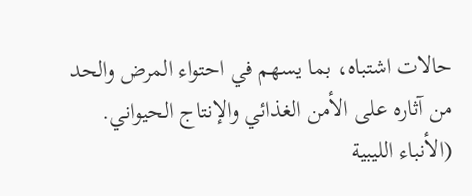حالات اشتباه، بما يسهم في احتواء المرض والحد من آثاره على الأمن الغذائي والإنتاج الحيواني. (الأنباء الليبية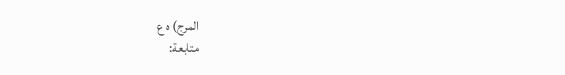المرج) ه ع
متابعة: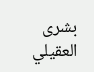بشرى العقيلي